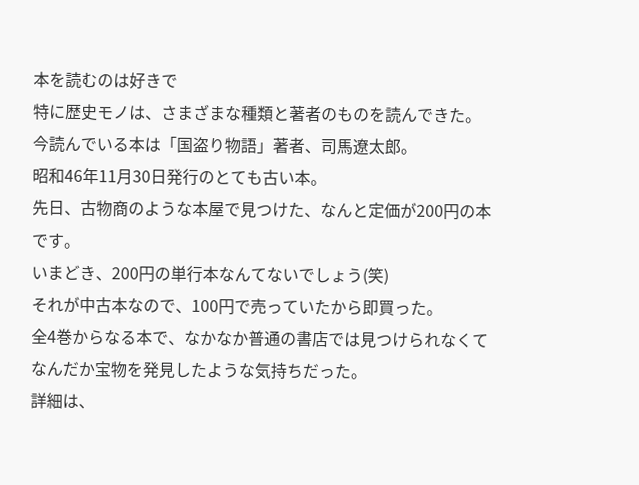本を読むのは好きで
特に歴史モノは、さまざまな種類と著者のものを読んできた。
今読んでいる本は「国盗り物語」著者、司馬遼太郎。
昭和46年11月30日発行のとても古い本。
先日、古物商のような本屋で見つけた、なんと定価が200円の本です。
いまどき、200円の単行本なんてないでしょう(笑)
それが中古本なので、100円で売っていたから即買った。
全4巻からなる本で、なかなか普通の書店では見つけられなくて
なんだか宝物を発見したような気持ちだった。
詳細は、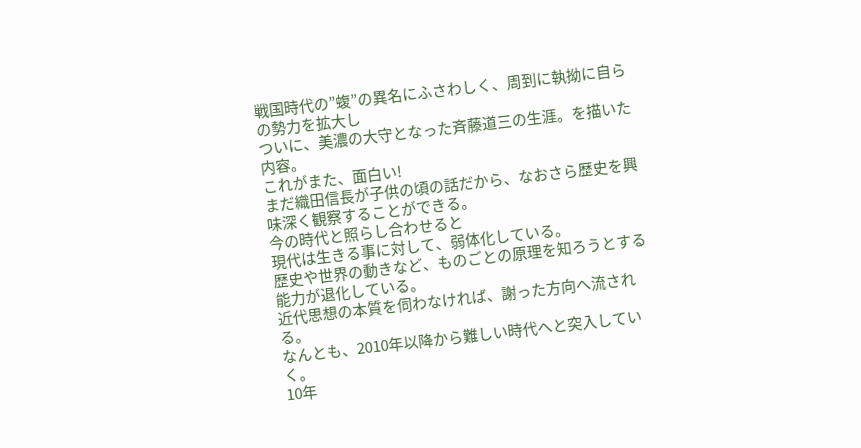戦国時代の”蝮”の異名にふさわしく、周到に執拗に自らの勢力を拡大し
ついに、美濃の大守となった斉藤道三の生涯。を描いた内容。
これがまた、面白い!
まだ織田信長が子供の頃の話だから、なおさら歴史を興味深く観察することができる。
今の時代と照らし合わせると
現代は生きる事に対して、弱体化している。
歴史や世界の動きなど、ものごとの原理を知ろうとする能力が退化している。
近代思想の本質を伺わなければ、謝った方向へ流される。
なんとも、2010年以降から難しい時代へと突入していく。
10年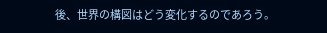後、世界の構図はどう変化するのであろう。